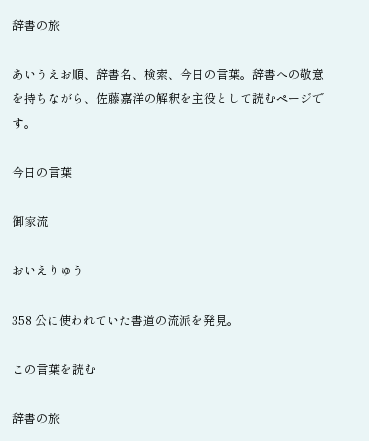辞書の旅

あいうえお順、辞書名、検索、今日の言葉。辞書への敬意を持ちながら、佐藤嘉洋の解釈を主役として読むページです。

今日の言葉

御家流

おいえりゅう

358 公に使われていた書道の流派を発見。

この言葉を読む

辞書の旅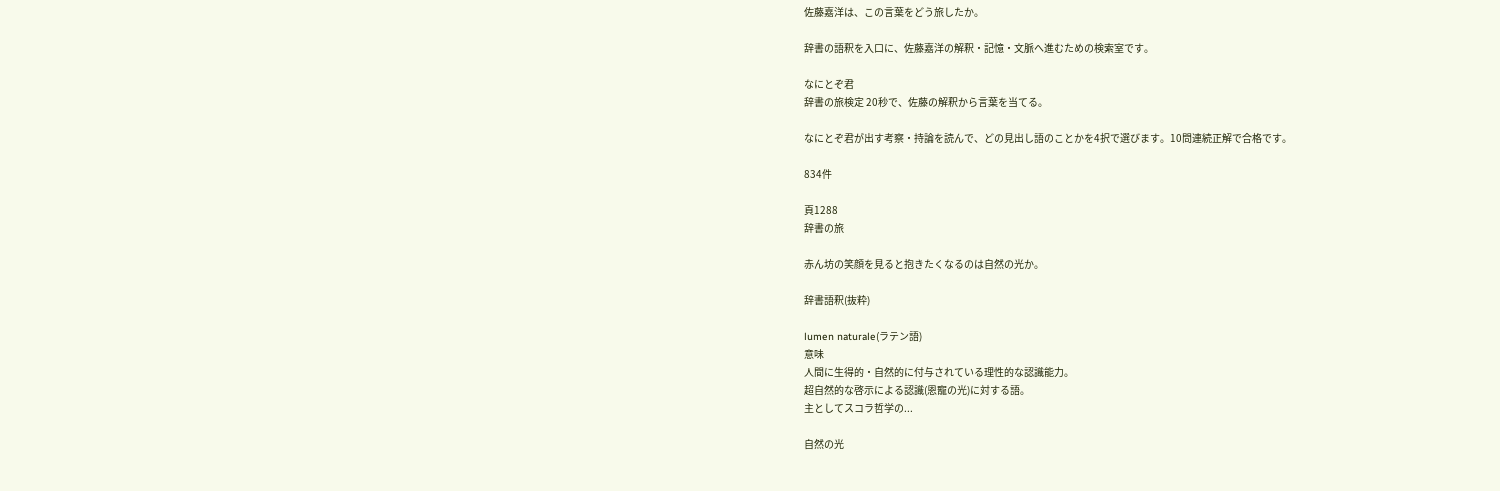佐藤嘉洋は、この言葉をどう旅したか。

辞書の語釈を入口に、佐藤嘉洋の解釈・記憶・文脈へ進むための検索室です。

なにとぞ君
辞書の旅検定 20秒で、佐藤の解釈から言葉を当てる。

なにとぞ君が出す考察・持論を読んで、どの見出し語のことかを4択で選びます。10問連続正解で合格です。

834件

頁1288
辞書の旅

赤ん坊の笑顔を見ると抱きたくなるのは自然の光か。

辞書語釈(抜粋)

lumen naturale(ラテン語)
意味
人間に生得的・自然的に付与されている理性的な認識能力。
超自然的な啓示による認識(恩寵の光)に対する語。
主としてスコラ哲学の...

自然の光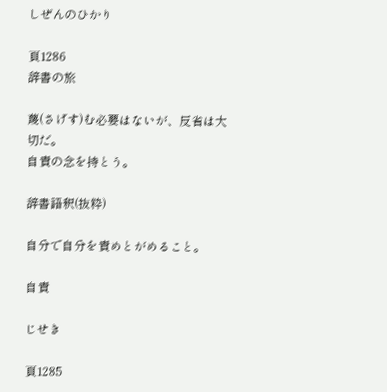しぜんのひかり

頁1286
辞書の旅

蔑(さげす)む必要はないが、反省は大切だ。
自責の念を持とう。

辞書語釈(抜粋)

自分で自分を責めとがめること。

自責

じせき

頁1285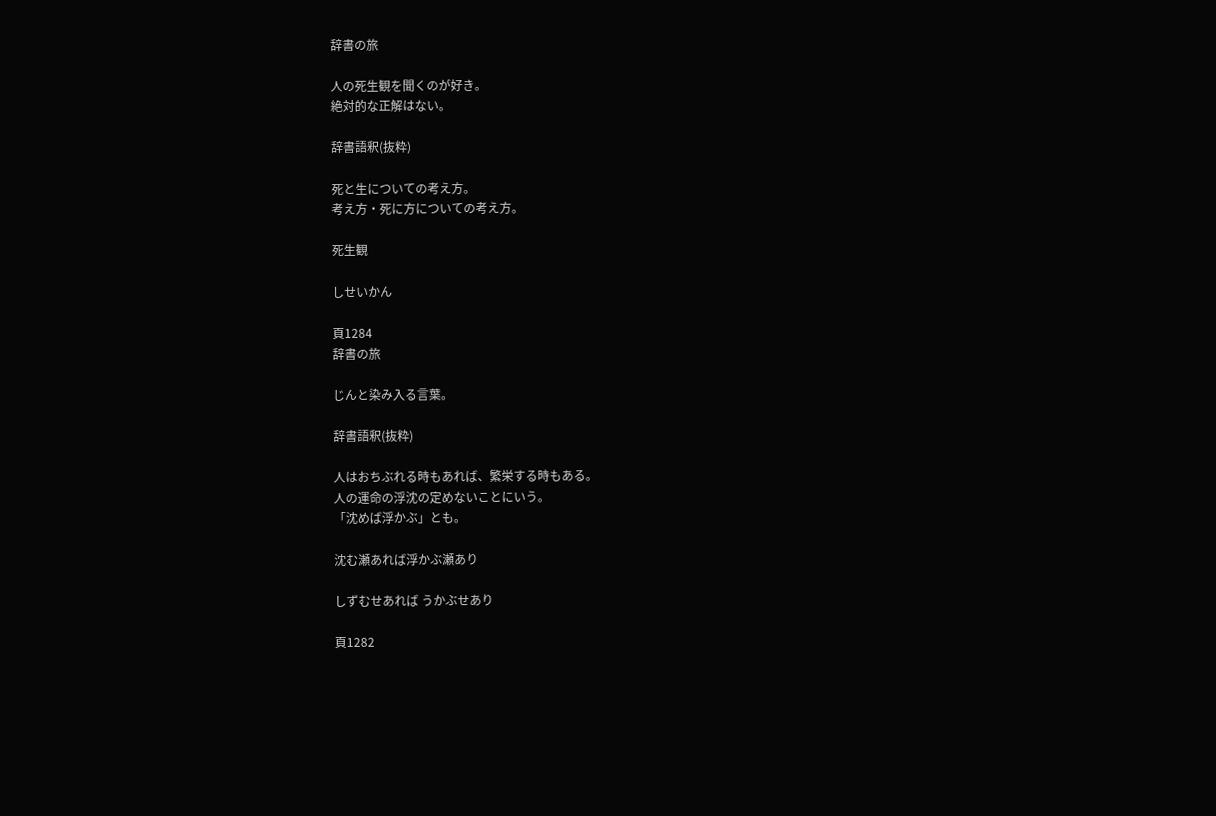辞書の旅

人の死生観を聞くのが好き。
絶対的な正解はない。

辞書語釈(抜粋)

死と生についての考え方。
考え方・死に方についての考え方。

死生観

しせいかん

頁1284
辞書の旅

じんと染み入る言葉。

辞書語釈(抜粋)

人はおちぶれる時もあれば、繁栄する時もある。
人の運命の浮沈の定めないことにいう。
「沈めば浮かぶ」とも。

沈む瀬あれば浮かぶ瀬あり

しずむせあれば うかぶせあり

頁1282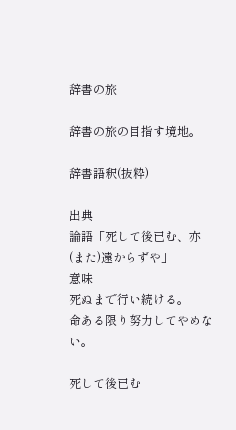辞書の旅

辞書の旅の目指す境地。

辞書語釈(抜粋)

出典
論語「死して後已む、亦(また)遠からずや」
意味
死ぬまで行い続ける。
命ある限り努力してやめない。

死して後已む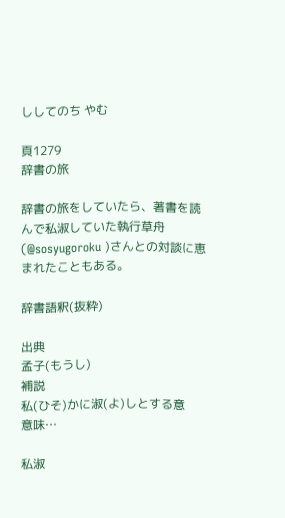ししてのち やむ

頁1279
辞書の旅

辞書の旅をしていたら、著書を読んで私淑していた執行草舟(@sosyugoroku )さんとの対談に恵まれたこともある。

辞書語釈(抜粋)

出典
孟子(もうし)
補説
私(ひそ)かに淑(よ)しとする意
意味…

私淑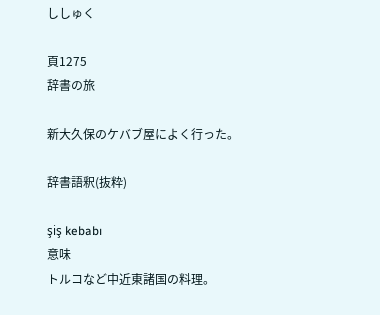ししゅく

頁1275
辞書の旅

新大久保のケバブ屋によく行った。

辞書語釈(抜粋)

şiş kebabı
意味
トルコなど中近東諸国の料理。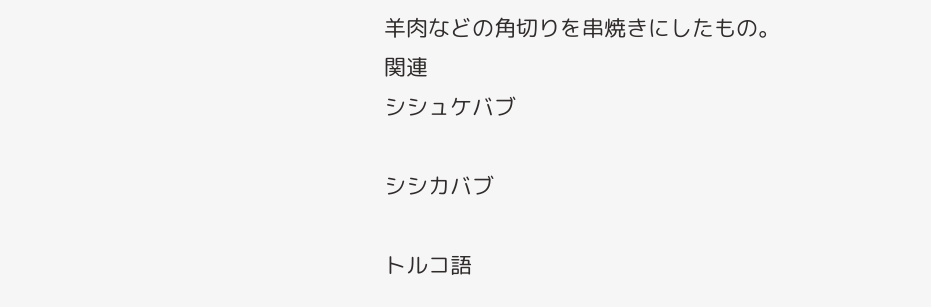羊肉などの角切りを串焼きにしたもの。
関連
シシュケバブ

シシカバブ

トルコ語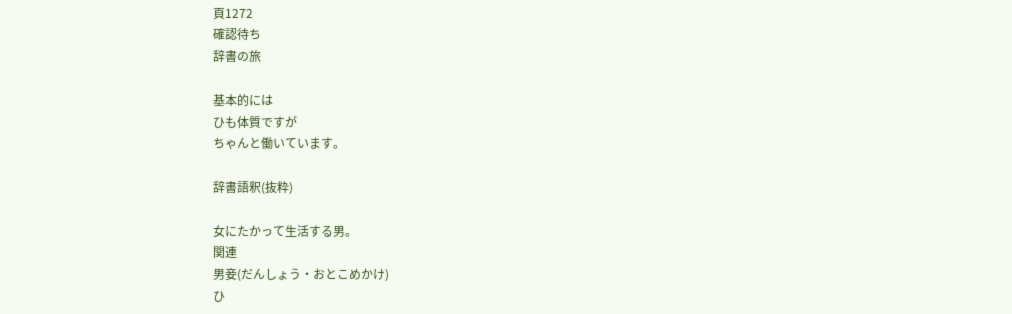頁1272
確認待ち
辞書の旅

基本的には
ひも体質ですが
ちゃんと働いています。

辞書語釈(抜粋)

女にたかって生活する男。
関連
男妾(だんしょう・おとこめかけ)
ひ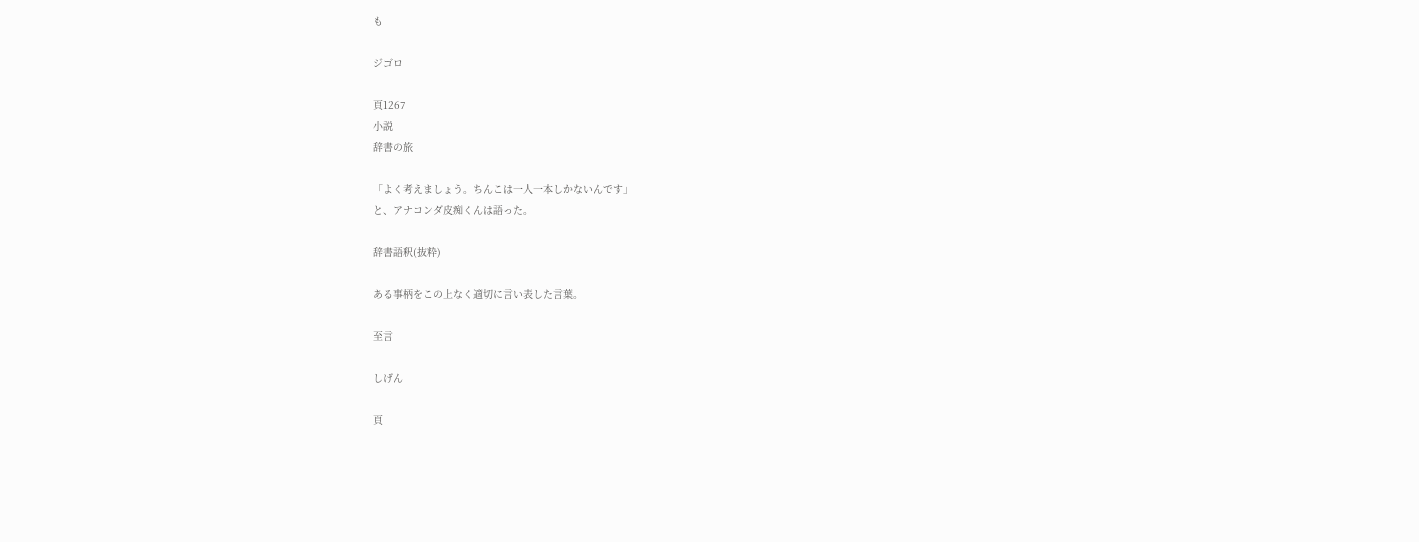も

ジゴロ

頁1267
小説
辞書の旅

「よく考えましょう。ちんこは一人一本しかないんです」
と、アナコンダ皮痴くんは語った。

辞書語釈(抜粋)

ある事柄をこの上なく適切に言い表した言葉。

至言

しげん

頁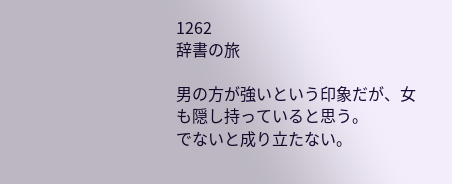1262
辞書の旅

男の方が強いという印象だが、女も隠し持っていると思う。
でないと成り立たない。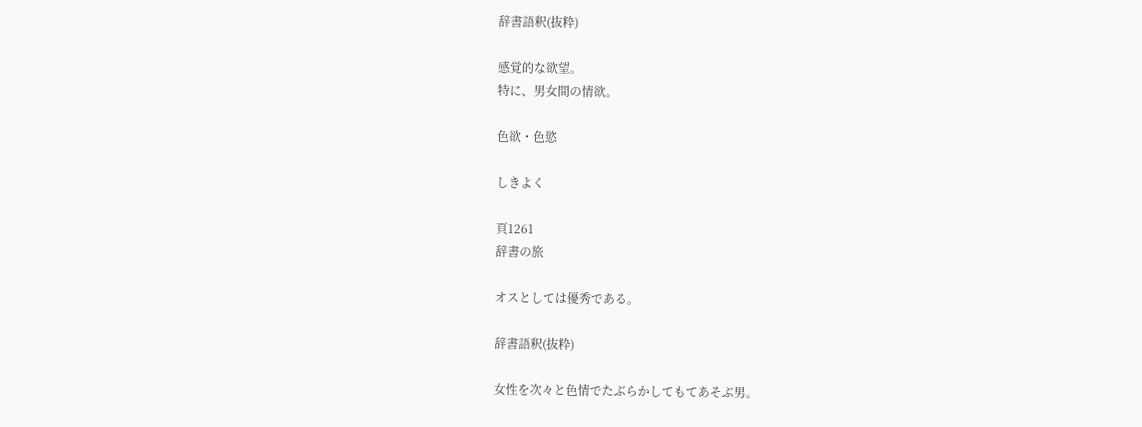辞書語釈(抜粋)

感覚的な欲望。
特に、男女間の情欲。

色欲・色慾

しきよく

頁1261
辞書の旅

オスとしては優秀である。

辞書語釈(抜粋)

女性を次々と色情でたぶらかしてもてあそぶ男。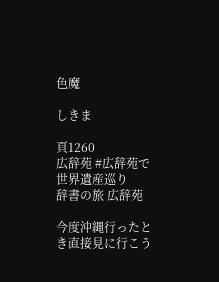色魔

しきま

頁1260
広辞苑 #広辞苑で世界遺産巡り
辞書の旅 広辞苑

今度沖縄行ったとき直接見に行こう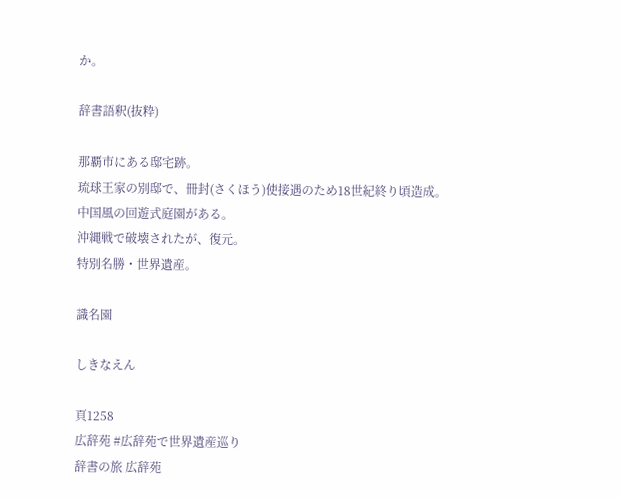か。

辞書語釈(抜粋)

那覇市にある邸宅跡。
琉球王家の別邸で、冊封(さくほう)使接遇のため18世紀終り頃造成。
中国風の回遊式庭園がある。
沖縄戦で破壊されたが、復元。
特別名勝・世界遺産。

識名園

しきなえん

頁1258
広辞苑 #広辞苑で世界遺産巡り
辞書の旅 広辞苑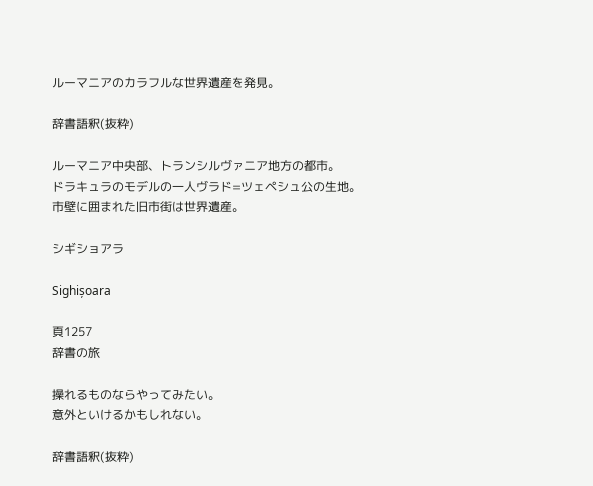ルーマニアのカラフルな世界遺産を発見。

辞書語釈(抜粋)

ルーマニア中央部、トランシルヴァニア地方の都市。
ドラキュラのモデルの一人ヴラド=ツェペシュ公の生地。
市壁に囲まれた旧市街は世界遺産。

シギショアラ

Sighișoara

頁1257
辞書の旅

操れるものならやってみたい。
意外といけるかもしれない。

辞書語釈(抜粋)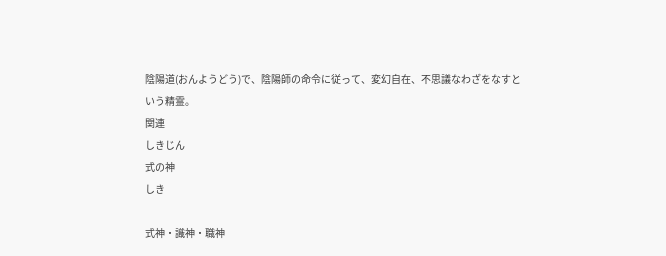陰陽道(おんようどう)で、陰陽師の命令に従って、変幻自在、不思議なわざをなすという精霊。
関連
しきじん
式の神
しき

式神・識神・職神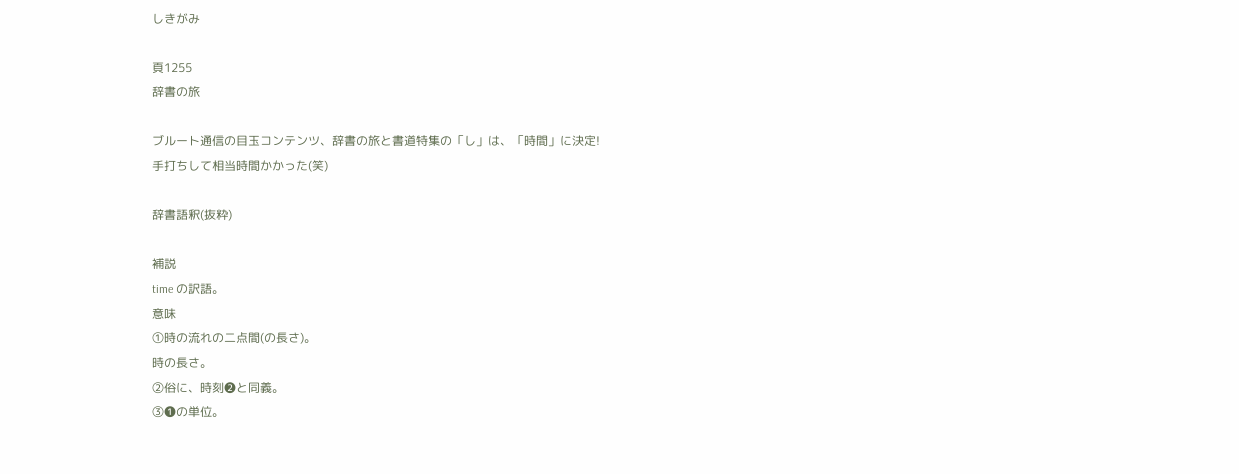しきがみ

頁1255
辞書の旅

ブルート通信の目玉コンテンツ、辞書の旅と書道特集の「し」は、「時間」に決定!
手打ちして相当時間かかった(笑)

辞書語釈(抜粋)

補説
time の訳語。
意味
①時の流れの二点間(の長さ)。
時の長さ。
②俗に、時刻❷と同義。
③❶の単位。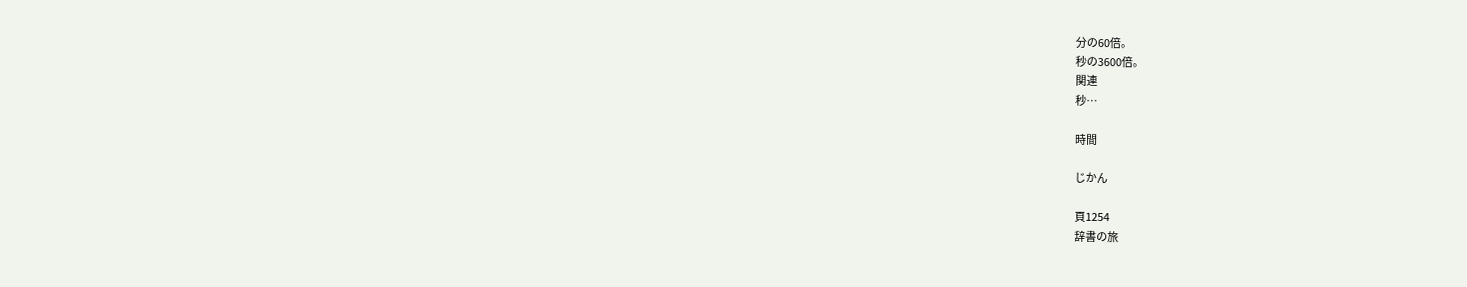分の60倍。
秒の3600倍。
関連
秒…

時間

じかん

頁1254
辞書の旅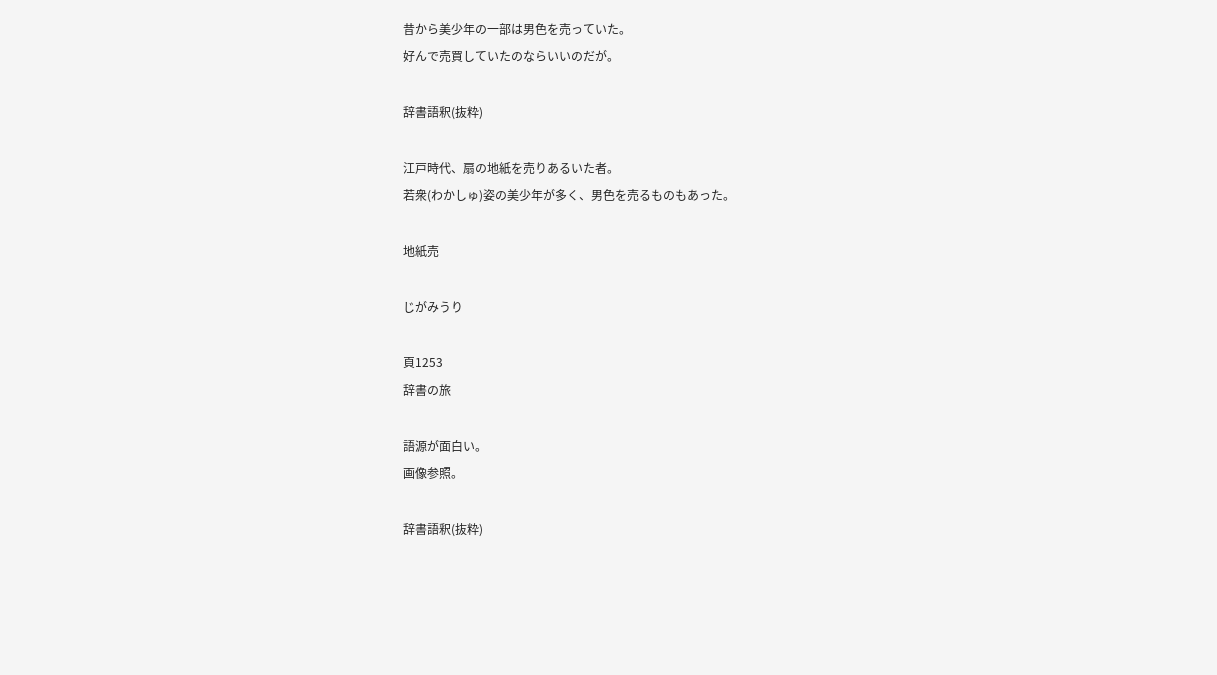昔から美少年の一部は男色を売っていた。
好んで売買していたのならいいのだが。

辞書語釈(抜粋)

江戸時代、扇の地紙を売りあるいた者。
若衆(わかしゅ)姿の美少年が多く、男色を売るものもあった。

地紙売

じがみうり

頁1253
辞書の旅

語源が面白い。
画像参照。

辞書語釈(抜粋)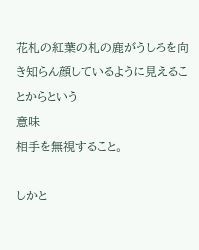花札の紅葉の札の鹿がうしろを向き知らん顔しているように見えることからという
意味
相手を無視すること。

しかと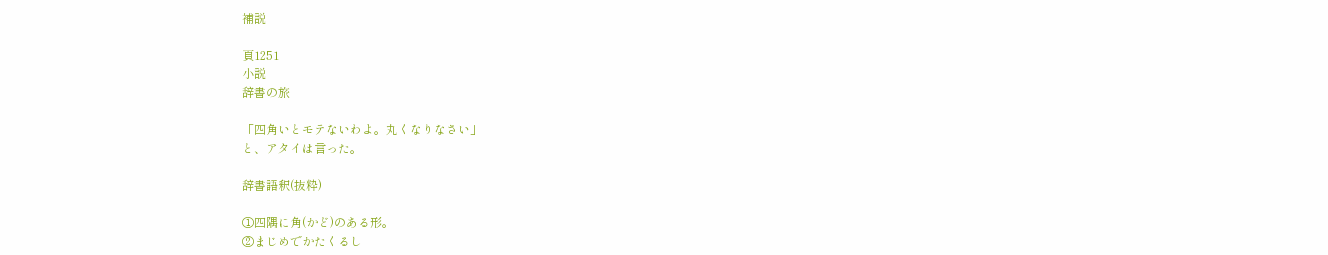補説

頁1251
小説
辞書の旅

「四角いとモテないわよ。丸くなりなさい」
と、アタイは言った。

辞書語釈(抜粋)

①四隅に角(かど)のある形。
②まじめでかたくるし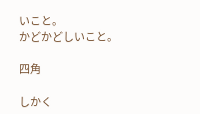いこと。
かどかどしいこと。

四角

しかく